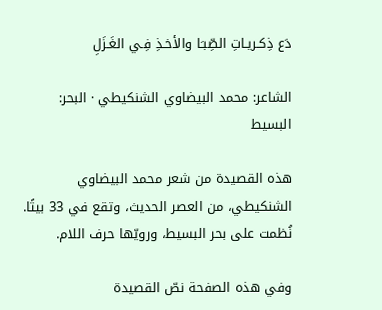دَع ذِكـريـاتِ الصِّبـَا والأخـذِ فِـي الغَـزَلِ

الشاعر: محمد البيضاوي الشنكيطي · البحر: البسيط

هذه القصيدة من شعر محمد البيضاوي الشنكيطي، من العصر الحديث، وتقع في 33 بيتًا. نُظمت على بحر البسيط، ورويّها حرف اللام.

وفي هذه الصفحة نصّ القصيدة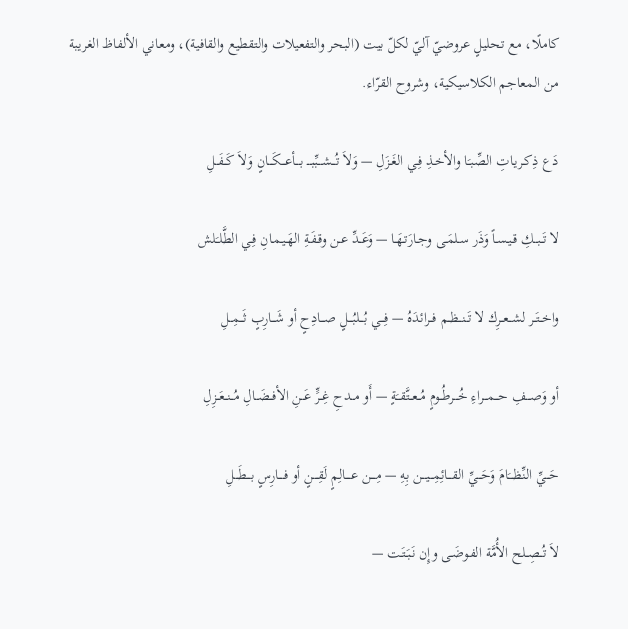كاملًا، مع تحليلٍ عروضيّ آليّ لكلّ بيت (البحر والتفعيلات والتقطيع والقافية)، ومعاني الألفاظ الغريبة من المعاجم الكلاسيكية، وشروح القرّاء.

دَع ذِكـريـاتِ الصِّبـَا والأخـذِ فِـي الغَـزَلِ — وَلاَ تُـــشـــبِّبـــ بـــأعـــكَـــانٍ وَلاَ كَــفَــلِ

لا تَــبــكِ قـيـسـاً وَذَر سـلمَـى وجـارَتـهَـا — وَعَــدِّ عـن وقـفَـةِ الهَـيـمـانِ فِـي الطَّلـَلش

واخــتَــر لشــعــرِك لا تَــنــظــم فــرائدَهُ — فِـــي بُـــلبُـــلٍ صـــادِحٍ أو شَـــارِبٍ ثَـــمِــلِ

أو وَصـــفِ حـــمـــراءِ خُـــرطُــومٍ مُــعــتَّقــَةٍ — أَو مــدحِ غِــرٍّ عَــنِ الأفــضَــالِ مُــنــعَــزِلِ

حَـــيِّ النِّظـــَامَ وَحَـــيِّ القـــائِمِـــيـــن بِهِ — مِــــن عــــالِمٍ لَقِــــنٍ أو فــــارِسٍ بـــطَـــلِ

لاَ تُــصِــلح الأُمَّة الفـوضَـى وإِن نَـبَـتَـت —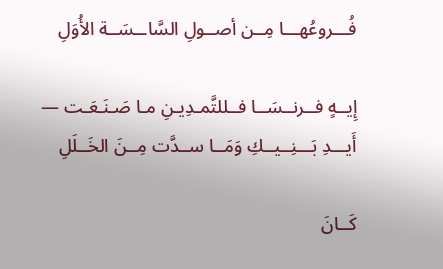فُـــروعُهـــا مِــن أصــولِ السَّاــسَــة الأُوَلِ

إِيــهٍ فــرنــسَــا فــللتَّمـدِيـنِ مـا صَـنَـعَـت — أَيـــدِ بَـــنِــيــكِ وَمَــا ســدَّت مِــنَ الخَــلَلِ

كَــانَ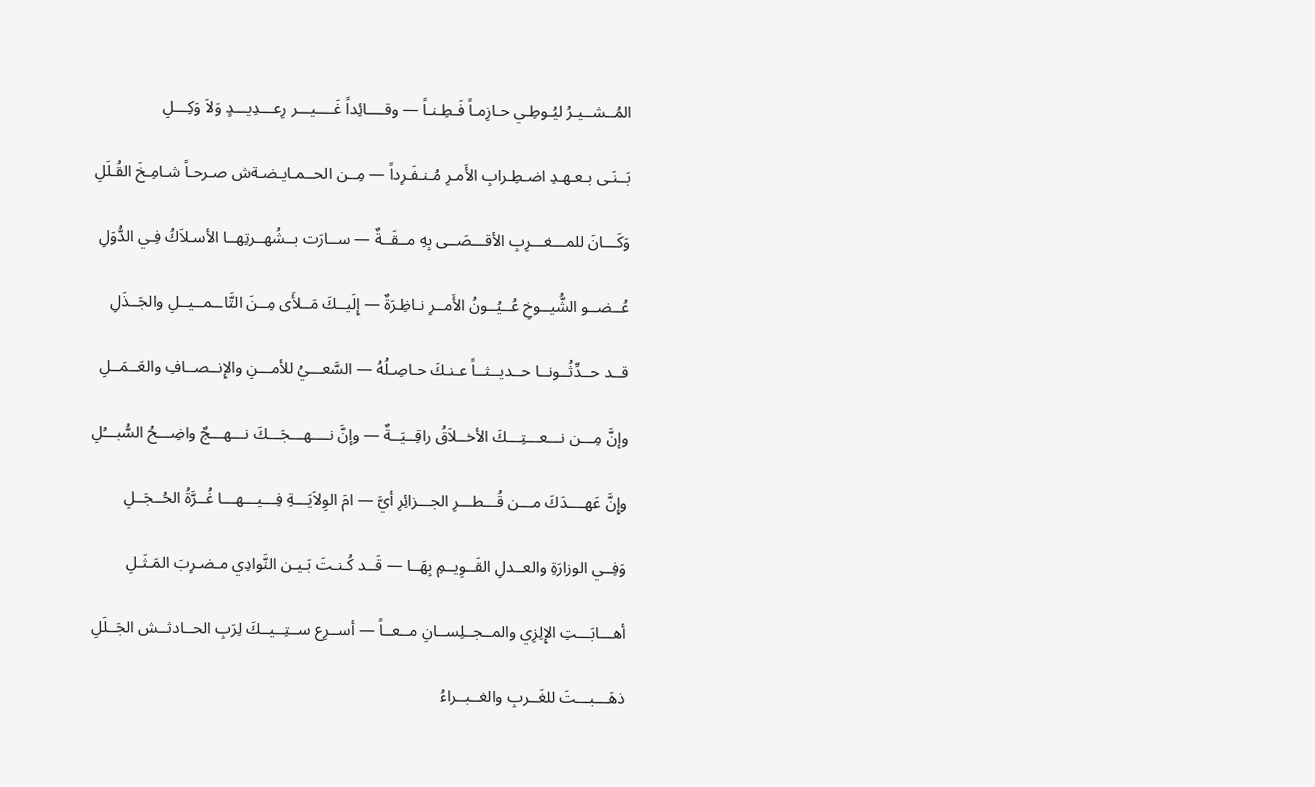المُــشــيـرُ ليُـوطِـي حـازِمـاً فَـطِـنـاً — وقــــائِداً غَــــيـــر رِعـــدِيـــدٍ وَلاَ وَكِـــلِ

بَــنَـى بـعـهـدِ اضـطِـرابِ الأَمـرِ مُـنـفَـرِداً — مِــن الحــمـايـضـةش صـرحـاً شـامِـخَ القُـلَلِ

وَكَـــانَ للمـــغـــرِبِ الأقـــصَــى بِهِ مــقَــةٌ — ســارَت بــشُهــرتِهــا الأسـلاَكُ فِـي الدُّوَلِ

عُــضــو الشُّيــوخِ عُــيُــونُ الأَمــرِ نـاظِـرَةٌ — إِلَيــكَ مَــلأَى مِــنَ التَّاــمــيــلِ والجَــذَلِ

قــد حــدِّثُــونــا حــديــثــاً عـنـكَ حـاصِـلُهُ — السَّعـــيُ للأمـــنِ والإِنــصــافِ والعَــمَــلِ

وإنَّ مِـــن نـــعـــتِـــكَ الأخــلاَقُ راقِــيَــةٌ — وإنَّ نــــهـــجَـــكَ نـــهـــجٌ واضِـــحُ السُّبـــُلِ

وإِنَّ عَهــــدَكَ مـــن قُـــطـــرِ الجـــزائِرِ أيَّ — امَ الوِلاَيَـــةِ فِـــيـــهـــا غُــرَّةُ الحُــجَــلِ

وَفِــي الوزارَةِ والعــدلِ القَــوِيــمِ بِهَــا — قَــد كُـنـتَ بَـيـن النَّوادِي مـضـرِبَ المَـثَـلِ

أهـــابَـــتِ الإِلِزِي والمــجــلِســانِ مــعــاً — أســرِع ســتِــيــكَ لِرَبِ الحــادثــش الجَــلَلِ

ذهَـــبـــتَ للغَــربِ والغــبــراءُ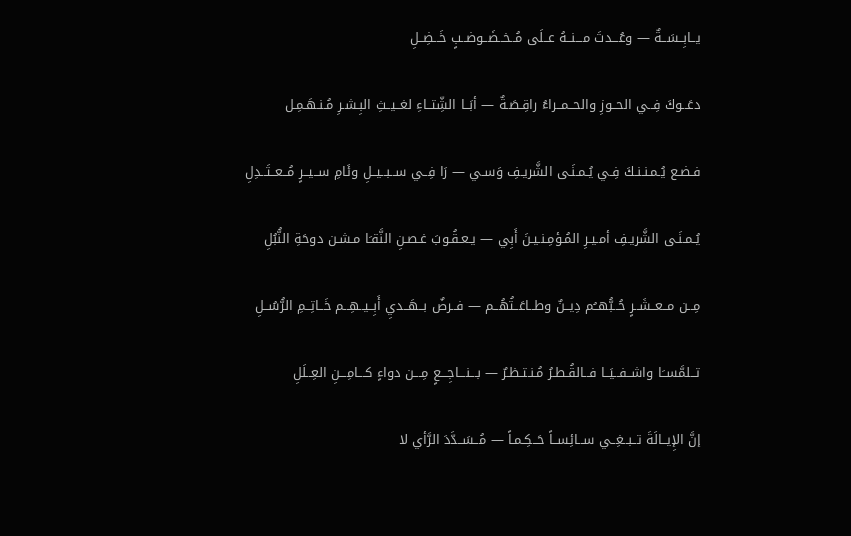يــابِــسَــةٌ — وعُـــدتَ مـــنــهُ عــلَى مُــخــضَــوضــبٍ خَــضِــلِ

دعَــوكَ فِــي الحــوزِ والحــمــراءُ راقِـصَـةٌ — أبَــا الشِّتــاءِ لغــيــثِ البِـشـرِ مُـنـهَـمِـل

فـضـع يُـمـنـنـكَ فِـي يُـمـنَـى الشَّريـفِ وَسـي — رَا فِــي ســبــيــلِ وئَامِ ســيــرٍ مُــعــتَــدِلِ

يُـمـنَـى الشَّريـفِ أمـيـرِ المُـؤمِـنـيـنَ أَبِي — يـعـقُـوبَ غـصـنِ النَّقـَا مـشـن دوحَةِ النُّبُلِ

مِــن مــعــشَــرٍ حُــبُّهــُم دِيــنٌ وطــاعَــتُهُــم — فــرضٌ بــهَــديِ أَبِــيــهِــم خَــاتِــمِ الرُّسُــلِ

تــلمَّســَا واشــفــيَــا فــالقُـطـرُ مُـنـتـظـرٌ — بـــنـــاجِـــعٍ مِـــن دواءٍ كـــامِـــنِ العِــلَلِ

إنَّ الإِيــالَةَ تــبــغِــي ســائِســاً حَــكِـمـاً — مُــسَــدَّدَ الرَّأي لا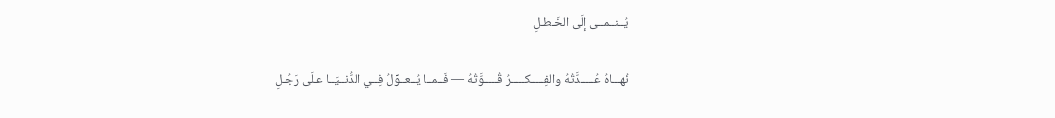يُــنــمــى إلَى الخَـطـلِ

نُهـــاهُ عُـــــدَّتُهُ والفِـــــكـــــرُ قُـــــوَّتُهُ — فَــمــا يُــعــوِّلُ فِــي الدُّنــيَــا عـلَى رَجُـلِ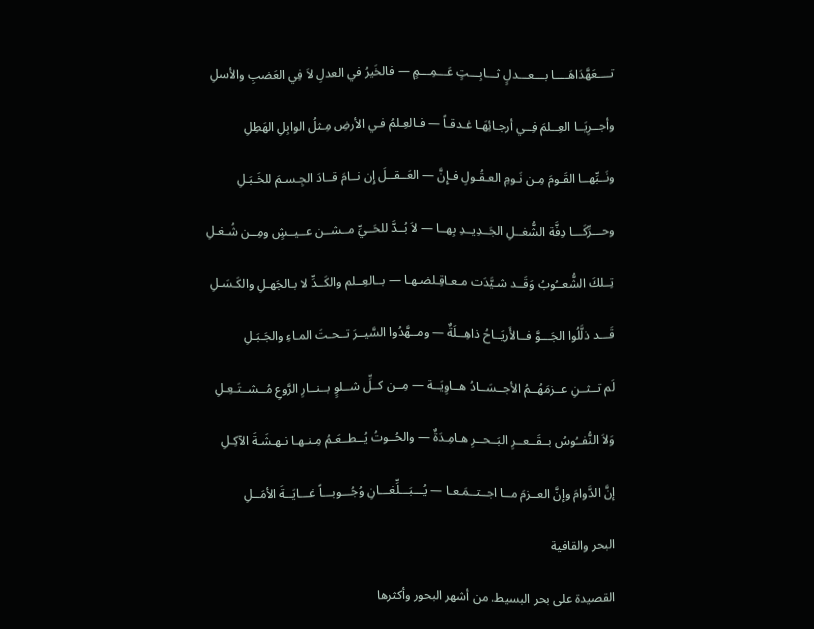تــــعَهَّدَاهَــــا بـــعـــدلٍ ثـــابِـــتٍ عَـــمِـــمٍ — فالخَيرُ في العدلِ لاَ فِي العَضبِ والأسلِ

وأجــرِيَــا العِــلمَ فِــي أرجـائِهَـا غـدقـاً — فـالعِـلمُ فـي الأرضِ مِـثلُ الوابِلِ الهَطِلِ

ونَــبِّهــا القَـومَ مِـن نَـومِ العـقُـولِ فـإِنَّ — العَــقــلَ إِن نــامَ قــادَ الجِـسـمَ للخَـبَـلِ

وحـــرِّكَـــا دِفَّة الشُّغــلِ الجَــدِيــدِ بِهــا — لاَ بُــدَّ للحَــيِّ مــشــن عــيــشٍ ومِــن شُـغـلِ

تِــلكَ الشُّعــُوبُ وَقَــد شـيَّدَت مـعـاقِـلضـهـا — بــالعِــلم والكَــدِّ لا بـالجَهـلِ والكَـسَـلِ

قَـــد ذلَّلُوا الجَـــوَّ فــالأَريَــاحُ ذاهِــلَةٌ — ومــهَّدُوا السَّيــرَ تــحـتَ المـاءِ والجَـبَـلِ

لَم تــثــنِ عــزمَهُــمُ الأجــسَــادُ هــاوِيَــة — مِــن كــلِّ شــلوٍ بــنــارِ الرَّوعِ مُــشــتَـعِـلِ

وَلاَ النُّفــُوسُ بــقَــعــرِ البَــحــرِ هـامِـدَةٌ — والحُــوتُ يُــطــعَـمُ مِـنـهـا نـهـشَـةَ الآكِـلِ

إنَّ الدَّوامَ وإنَّ العــزمَ مــا اجــتــمَـعـا — يُـــبَـــلِّغـــانِ وُجُـــوبـــاً غـــايَــةَ الأمَــلِ

البحر والقافية

القصيدة على بحر البسيط. من أشهر البحور وأكثرها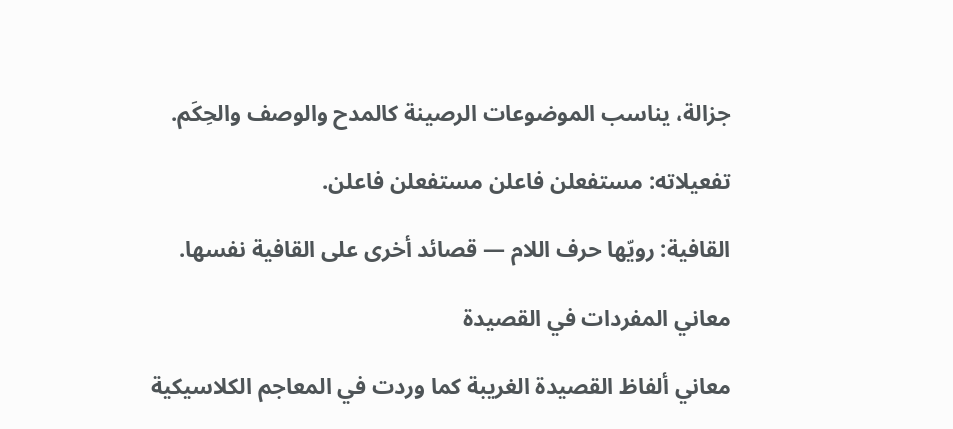جزالة، يناسب الموضوعات الرصينة كالمدح والوصف والحِكَم.

تفعيلاته: مستفعلن فاعلن مستفعلن فاعلن.

القافية: رويّها حرف اللام — قصائد أخرى على القافية نفسها.

معاني المفردات في القصيدة

معاني ألفاظ القصيدة الغريبة كما وردت في المعاجم الكلاسيكية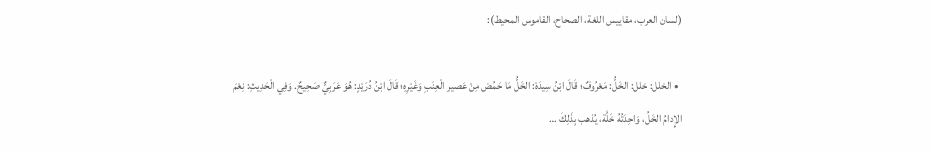(لسان العرب، مقاييس اللغة، الصحاح، القاموس المحيط):

  • الخلل: خلل: الخَلُّ: مَعْرُوفٌ؛ قَالَ ابْنُ سِيدَهْ: الخَلُّ مَا حَمُض مِنْ عَصير الْعِنَبِ وَغَيْرِهِ؛ قَالَ ابْنُ دُرَيْدٍ: هُوَ عَرَبِيٌّ صَحِيحٌ. وَفِي الْحَدِيثِ: نِعْمَ الإِدامُ الخَلُ، وَاحِدَتُهُ خَلَّة، يُذهب بِذَلِكَ …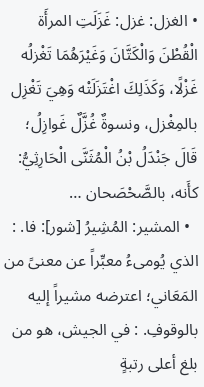• الغزل: غزل: غَزَلَتِ المرأَة الْقُطْنَ وَالْكَتَّانَ وَغَيْرَهُمَا تَغْزلُه غَزْلًا، وَكَذَلِكَ اغْتَزَلَتْه وَهِيَ تَغْزِل بالمِغْزل، ونسوةٌ غُزَّلٌ غَوازِلُ؛ قَالَ جَنْدَلُ بْنُ الْمُثَنَّى الْحَارِثِيُّ: كأَنه، بالصَّحْصَحان …
  • المشير: المُشِيرُ [شور]: فا. : الذي يُومىءُ معبِّراً عن معنىً من المَعَاني؛ اعترضه مشيراً إليه بالوقوفِ. : في الجيش، هو من بلغ أعلى رتبةٍ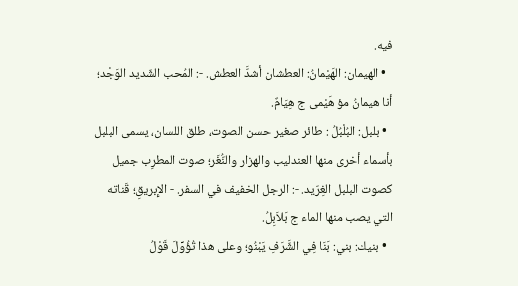فيه.
  • الهيمان: الهَيْمانُ: العطشان أشدَّ العطش. -: المُحب الشّديد الوَجْد؛ أنا هيمانُ مؤ هَيْمى ج هِيَامٌ.
  • بلبل: البُلْبُلُ : طائر صغير حسن الصوت، طلق اللسان، يسمى البلبل بأسماء أخرى منها العندليب والهزار والنُّغَر؛ صوت المطرِب جميل كصوت البلبل الغِرّيد. -: الرجل الخفيف في السفر. - الإِبريقِ؛ قَناته التي يصب منها الماء ج بَلاَبِلُ.
  • بنيك: بني: بَنَا فِي الشَّرَفِ يَبْنُو؛ وعلى هذا تُؤُوِّلَ قَوْلُ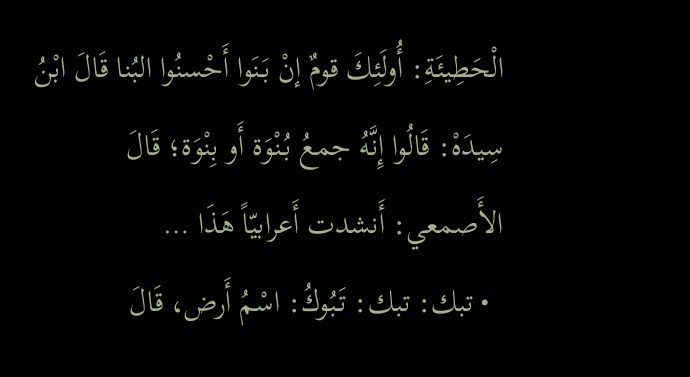الْحَطِيئَةِ: أُولَئِكَ قومٌ إنْ بَنَوا أَحْسنُوا البُنا قَالَ ابْنُ سِيدَهْ: قَالُوا إِنَّهُ جمعُ بُنْوَة أَو بِنْوَة؛ قَالَ الأَصمعي: أَنشدت أَعرابيّاً هَذَا …
  • تبك: تبك: تَبُوكُ: اسْمُ أَرض، قَالَ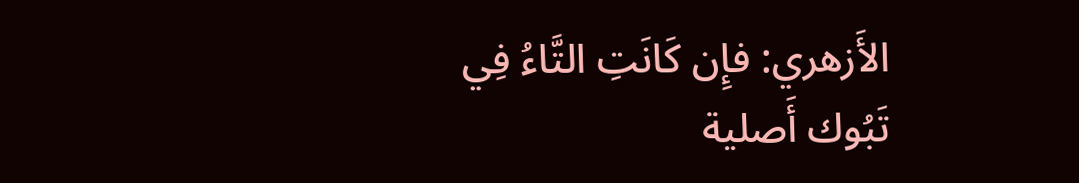الأَزهري: فإِن كَانَتِ التَّاءُ فِي تَبُوك أَصلية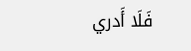فَلَا أَدري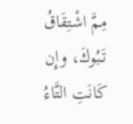مِمَّ اشْتِقَاقُ تَبُوكَ، وإِن كَانَتِ التَّاءُ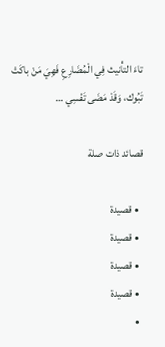تاءَ التأْنيث فِي الْمُضَارِعِ فَهِيَ مَنْ باكَتْ تَبُوك، وَقَدْ مَضَى تَفْسِي …

قصائد ذات صلة

  • قصيدة
  • قصيدة
  • قصيدة
  • قصيدة
  •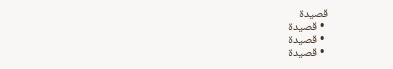قصيدة
  • قصيدة
  • قصيدة
  • قصيدة